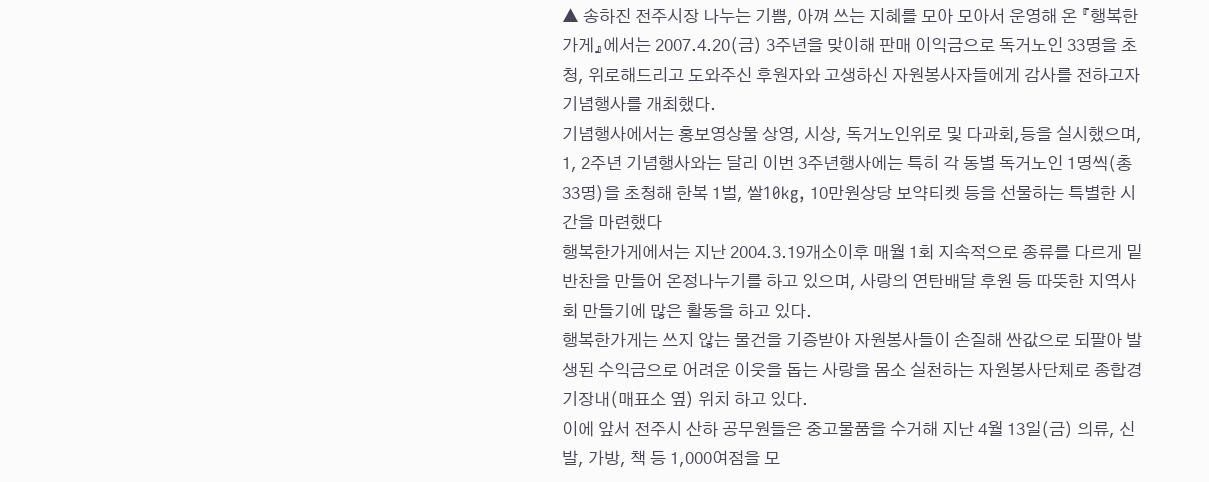▲ 송하진 전주시장 나누는 기쁨, 아껴 쓰는 지혜를 모아 모아서 운영해 온 『행복한가게』에서는 2007.4.20(금) 3주년을 맞이해 판매 이익금으로 독거노인 33명을 초청, 위로해드리고 도와주신 후원자와 고생하신 자원봉사자들에게 감사를 전하고자 기념행사를 개최했다.
기념행사에서는 홍보영상물 상영, 시상, 독거노인위로 및 다과회,등을 실시했으며, 1, 2주년 기념행사와는 달리 이번 3주년행사에는 특히 각 동별 독거노인 1명씩(총33명)을 초청해 한복 1벌, 쌀10kg, 10만원상당 보약티켓 등을 선물하는 특별한 시간을 마련했다
행복한가게에서는 지난 2004.3.19개소이후 매월 1회 지속적으로 종류를 다르게 밑반찬을 만들어 온정나누기를 하고 있으며, 사랑의 연탄배달 후원 등 따뜻한 지역사회 만들기에 많은 활동을 하고 있다.
행복한가게는 쓰지 않는 물건을 기증받아 자원봉사들이 손질해 싼값으로 되팔아 발생된 수익금으로 어려운 이웃을 돕는 사랑을 몸소 실천하는 자원봉사단체로 종합경기장내(매표소 옆) 위치 하고 있다.
이에 앞서 전주시 산하 공무원들은 중고물품을 수거해 지난 4월 13일(금) 의류, 신발, 가방, 책 등 1,000여점을 모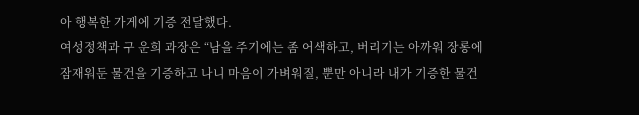아 행복한 가게에 기증 전달했다.
여성정책과 구 운희 과장은 “남을 주기에는 좀 어색하고, 버리기는 아까워 장롱에 잠재워둔 물건을 기증하고 나니 마음이 가벼워질, 뿐만 아니라 내가 기증한 물건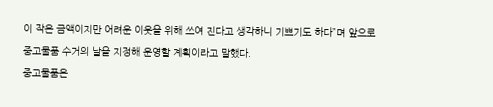이 작은 금액이지만 어려운 이웃을 위해 쓰여 진다고 생각하니 기쁘기도 하다”며 앞으로 중고물품 수거의 날을 지정해 운영할 계획이라고 말했다.
중고물품은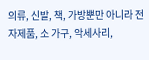의류, 신발, 책, 가방뿐만 아니라 전자제품, 소 가구, 악세사리,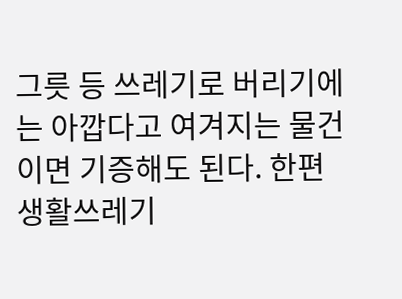그릇 등 쓰레기로 버리기에는 아깝다고 여겨지는 물건이면 기증해도 된다. 한편 생활쓰레기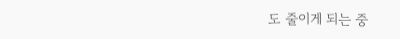도 줄이게 되는 중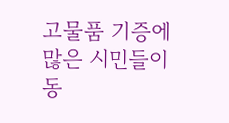고물품 기증에 많은 시민들이 동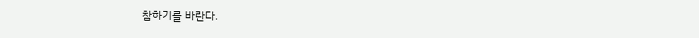참하기를 바란다.